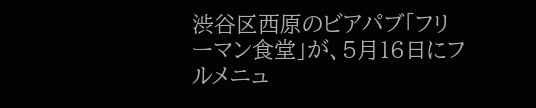渋谷区西原のビアパブ「フリーマン食堂」が、5月16日にフルメニュ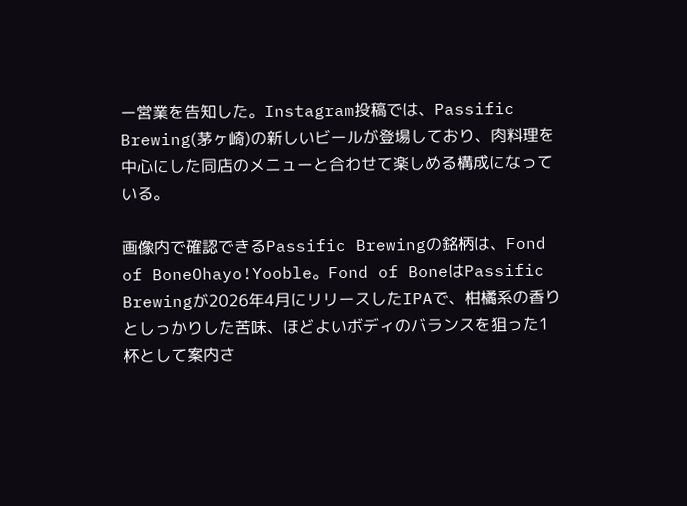ー営業を告知した。Instagram投稿では、Passific Brewing(茅ヶ崎)の新しいビールが登場しており、肉料理を中心にした同店のメニューと合わせて楽しめる構成になっている。

画像内で確認できるPassific Brewingの銘柄は、Fond of BoneOhayo!Yooble。Fond of BoneはPassific Brewingが2026年4月にリリースしたIPAで、柑橘系の香りとしっかりした苦味、ほどよいボディのバランスを狙った1杯として案内さ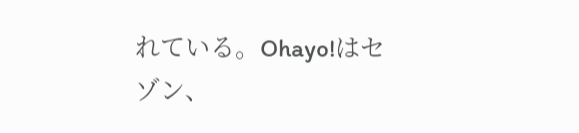れている。Ohayo!はセゾン、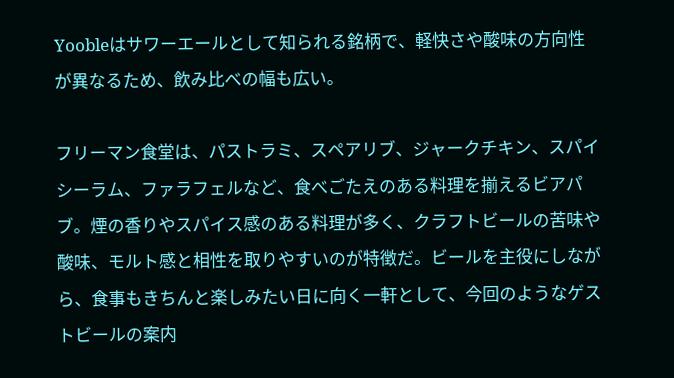Yoobleはサワーエールとして知られる銘柄で、軽快さや酸味の方向性が異なるため、飲み比べの幅も広い。

フリーマン食堂は、パストラミ、スペアリブ、ジャークチキン、スパイシーラム、ファラフェルなど、食べごたえのある料理を揃えるビアパブ。煙の香りやスパイス感のある料理が多く、クラフトビールの苦味や酸味、モルト感と相性を取りやすいのが特徴だ。ビールを主役にしながら、食事もきちんと楽しみたい日に向く一軒として、今回のようなゲストビールの案内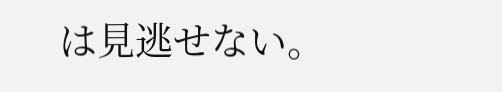は見逃せない。